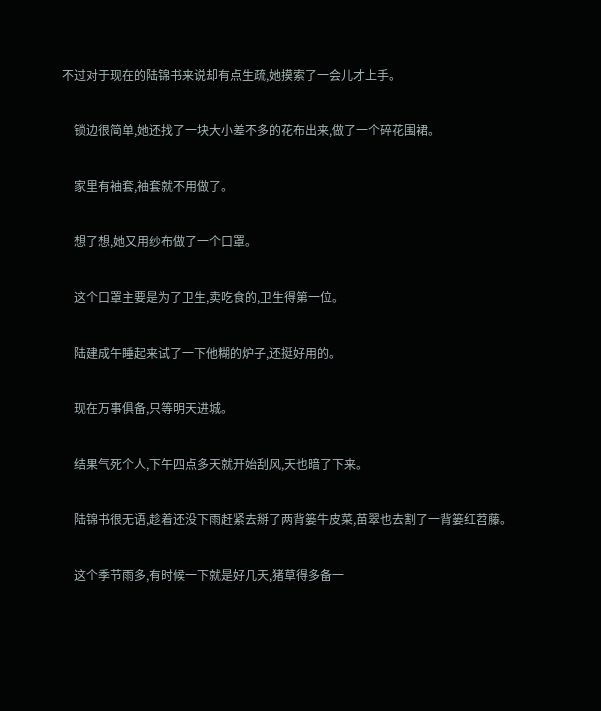不过对于现在的陆锦书来说却有点生疏,她摸索了一会儿才上手。

    锁边很简单,她还找了一块大小差不多的花布出来,做了一个碎花围裙。

    家里有袖套,袖套就不用做了。

    想了想,她又用纱布做了一个口罩。

    这个口罩主要是为了卫生,卖吃食的,卫生得第一位。

    陆建成午睡起来试了一下他糊的炉子,还挺好用的。

    现在万事俱备,只等明天进城。

    结果气死个人,下午四点多天就开始刮风,天也暗了下来。

    陆锦书很无语,趁着还没下雨赶紧去掰了两背篓牛皮菜,苗翠也去割了一背篓红苕藤。

    这个季节雨多,有时候一下就是好几天,猪草得多备一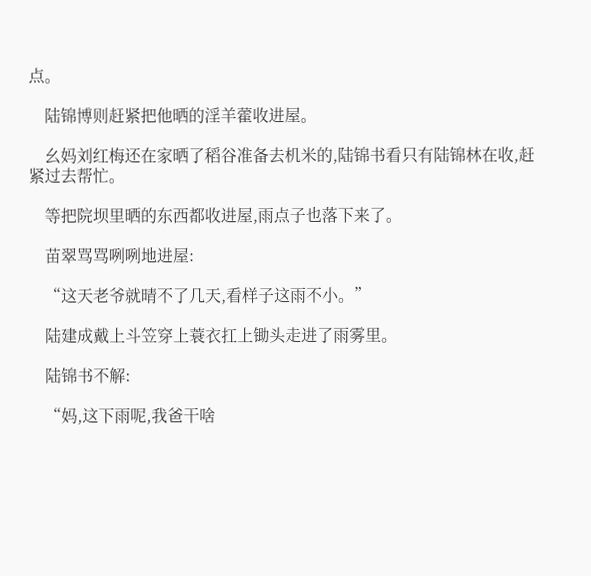点。

    陆锦博则赶紧把他晒的淫羊藿收进屋。

    幺妈刘红梅还在家晒了稻谷准备去机米的,陆锦书看只有陆锦林在收,赶紧过去帮忙。

    等把院坝里晒的东西都收进屋,雨点子也落下来了。

    苗翠骂骂咧咧地进屋:

    “这天老爷就晴不了几天,看样子这雨不小。”

    陆建成戴上斗笠穿上蓑衣扛上锄头走进了雨雾里。

    陆锦书不解:

    “妈,这下雨呢,我爸干啥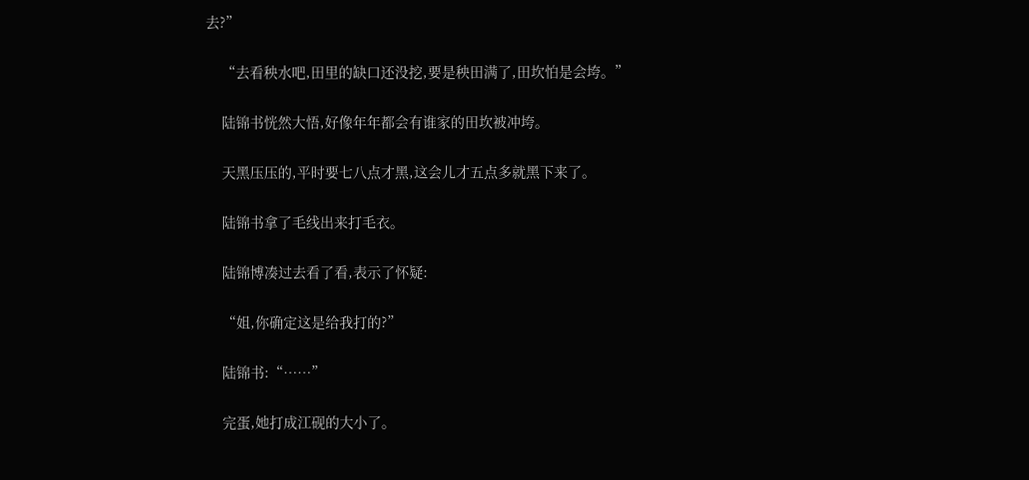去?”

    “去看秧水吧,田里的缺口还没挖,要是秧田满了,田坎怕是会垮。”

    陆锦书恍然大悟,好像年年都会有谁家的田坎被冲垮。

    天黑压压的,平时要七八点才黑,这会儿才五点多就黑下来了。

    陆锦书拿了毛线出来打毛衣。

    陆锦博凑过去看了看,表示了怀疑:

    “姐,你确定这是给我打的?”

    陆锦书:“……”

    完蛋,她打成江砚的大小了。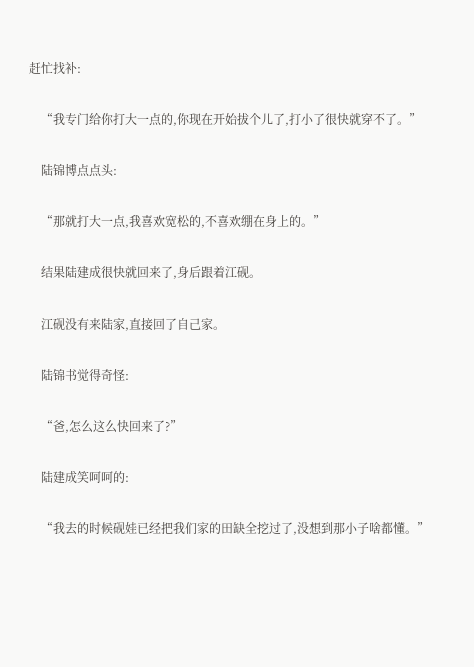赶忙找补:

    “我专门给你打大一点的,你现在开始拔个儿了,打小了很快就穿不了。”

    陆锦博点点头:

    “那就打大一点,我喜欢宽松的,不喜欢绷在身上的。”

    结果陆建成很快就回来了,身后跟着江砚。

    江砚没有来陆家,直接回了自己家。

    陆锦书觉得奇怪:

    “爸,怎么这么快回来了?”

    陆建成笑呵呵的:

    “我去的时候砚娃已经把我们家的田缺全挖过了,没想到那小子啥都懂。”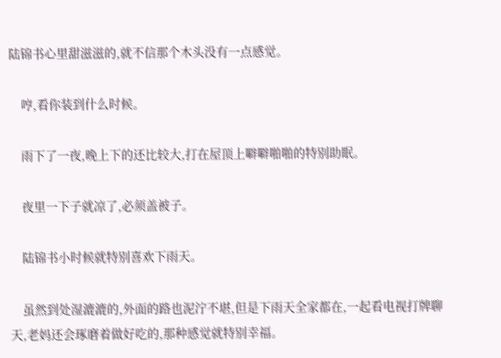陆锦书心里甜滋滋的,就不信那个木头没有一点感觉。

    哼,看你装到什么时候。

    雨下了一夜,晚上下的还比较大,打在屋顶上噼噼啪啪的特别助眠。

    夜里一下子就凉了,必须盖被子。

    陆锦书小时候就特别喜欢下雨天。

    虽然到处湿漉漉的,外面的路也泥泞不堪,但是下雨天全家都在,一起看电视打牌聊天,老妈还会琢磨着做好吃的,那种感觉就特别幸福。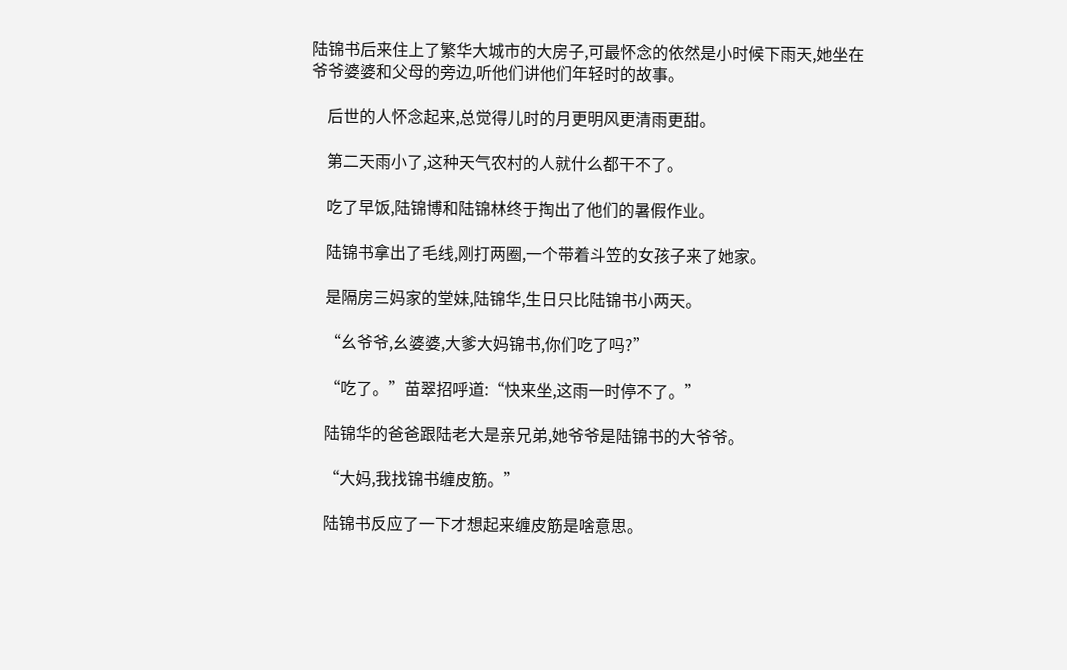陆锦书后来住上了繁华大城市的大房子,可最怀念的依然是小时候下雨天,她坐在爷爷婆婆和父母的旁边,听他们讲他们年轻时的故事。

    后世的人怀念起来,总觉得儿时的月更明风更清雨更甜。

    第二天雨小了,这种天气农村的人就什么都干不了。

    吃了早饭,陆锦博和陆锦林终于掏出了他们的暑假作业。

    陆锦书拿出了毛线,刚打两圈,一个带着斗笠的女孩子来了她家。

    是隔房三妈家的堂妹,陆锦华,生日只比陆锦书小两天。

    “幺爷爷,幺婆婆,大爹大妈锦书,你们吃了吗?”

    “吃了。”苗翠招呼道:“快来坐,这雨一时停不了。”

    陆锦华的爸爸跟陆老大是亲兄弟,她爷爷是陆锦书的大爷爷。

    “大妈,我找锦书缠皮筋。”

    陆锦书反应了一下才想起来缠皮筋是啥意思。